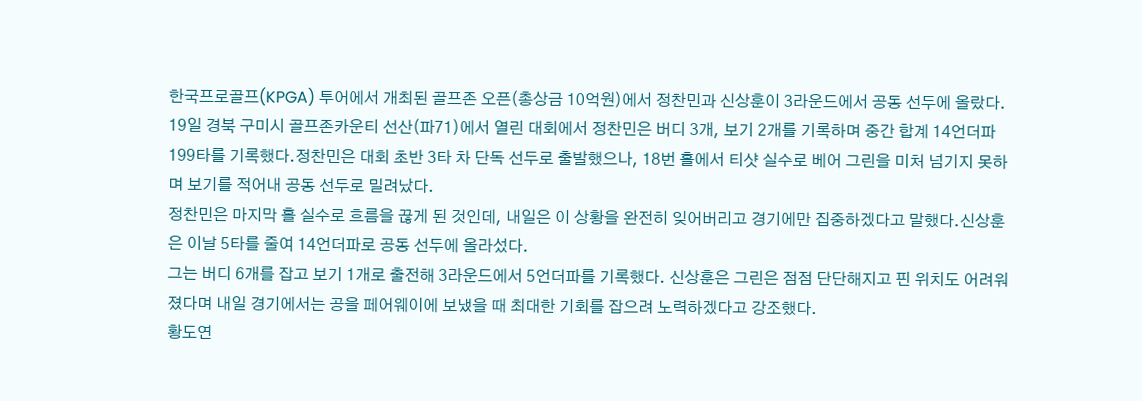한국프로골프(KPGA) 투어에서 개최된 골프존 오픈(총상금 10억원)에서 정찬민과 신상훈이 3라운드에서 공동 선두에 올랐다. 19일 경북 구미시 골프존카운티 선산(파71)에서 열린 대회에서 정찬민은 버디 3개, 보기 2개를 기록하며 중간 합계 14언더파 199타를 기록했다.정찬민은 대회 초반 3타 차 단독 선두로 출발했으나, 18번 홀에서 티샷 실수로 베어 그린을 미처 넘기지 못하며 보기를 적어내 공동 선두로 밀려났다.
정찬민은 마지막 홀 실수로 흐름을 끊게 된 것인데, 내일은 이 상황을 완전히 잊어버리고 경기에만 집중하겠다고 말했다.신상훈은 이날 5타를 줄여 14언더파로 공동 선두에 올라섰다.
그는 버디 6개를 잡고 보기 1개로 출전해 3라운드에서 5언더파를 기록했다. 신상훈은 그린은 점점 단단해지고 핀 위치도 어려워졌다며 내일 경기에서는 공을 페어웨이에 보냈을 때 최대한 기회를 잡으려 노력하겠다고 강조했다.
황도연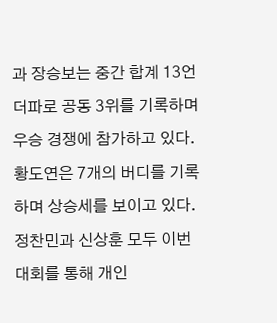과 장승보는 중간 합계 13언더파로 공동 3위를 기록하며 우승 경쟁에 참가하고 있다. 황도연은 7개의 버디를 기록하며 상승세를 보이고 있다.
정찬민과 신상훈 모두 이번 대회를 통해 개인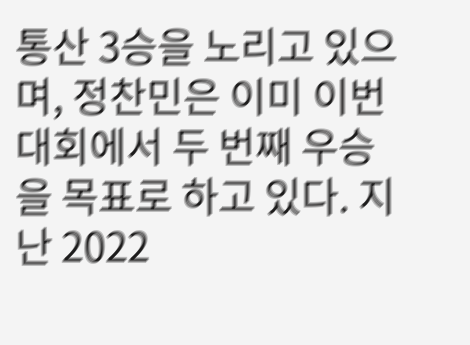통산 3승을 노리고 있으며, 정찬민은 이미 이번 대회에서 두 번째 우승을 목표로 하고 있다. 지난 2022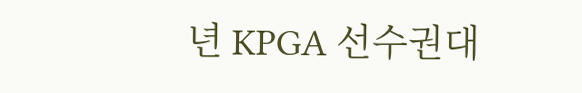년 KPGA 선수권대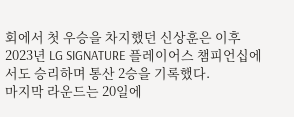회에서 첫 우승을 차지했던 신상훈은 이후 2023년 LG SIGNATURE 플레이어스 챔피언십에서도 승리하며 통산 2승을 기록했다.
마지막 라운드는 20일에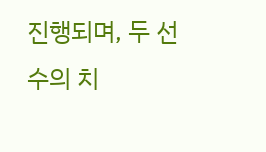진행되며, 두 선수의 치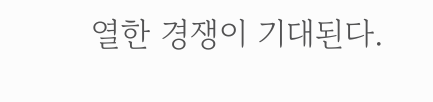열한 경쟁이 기대된다.